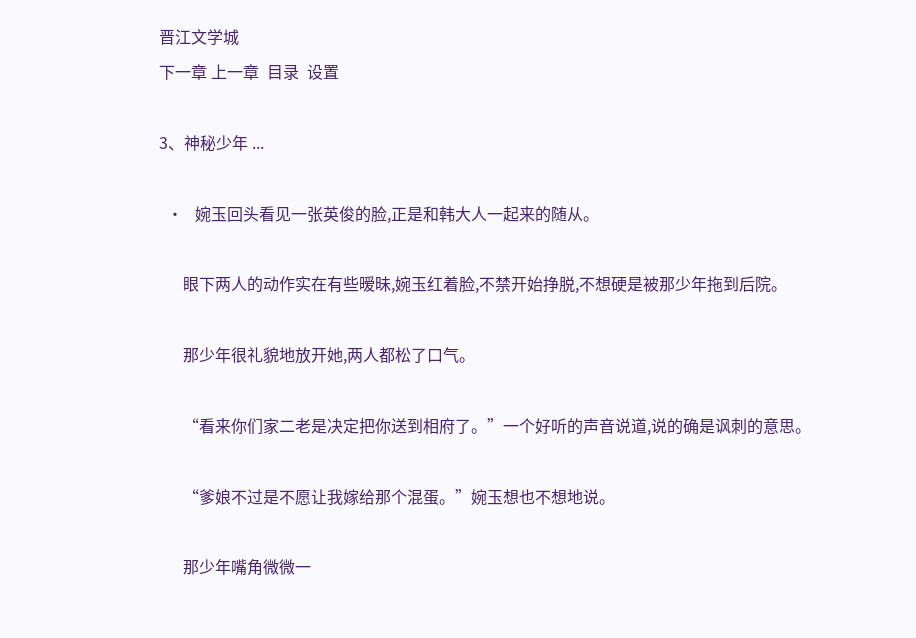晋江文学城
下一章 上一章  目录  设置

3、神秘少年 ...

  •   婉玉回头看见一张英俊的脸,正是和韩大人一起来的随从。

      眼下两人的动作实在有些暧昧,婉玉红着脸,不禁开始挣脱,不想硬是被那少年拖到后院。

      那少年很礼貌地放开她,两人都松了口气。

      “看来你们家二老是决定把你送到相府了。”一个好听的声音说道,说的确是讽刺的意思。

      “爹娘不过是不愿让我嫁给那个混蛋。”婉玉想也不想地说。

      那少年嘴角微微一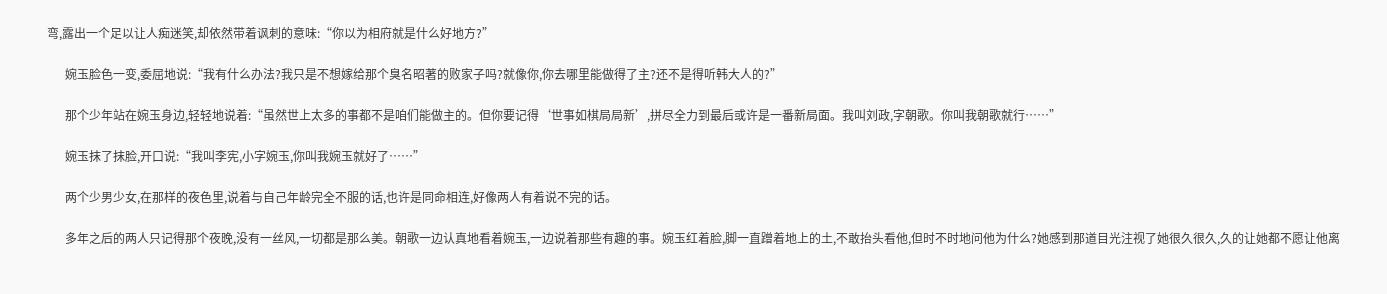弯,露出一个足以让人痴迷笑,却依然带着讽刺的意味:“你以为相府就是什么好地方?”

      婉玉脸色一变,委屈地说:“我有什么办法?我只是不想嫁给那个臭名昭著的败家子吗?就像你,你去哪里能做得了主?还不是得听韩大人的?”

      那个少年站在婉玉身边,轻轻地说着:“虽然世上太多的事都不是咱们能做主的。但你要记得‘世事如棋局局新’,拼尽全力到最后或许是一番新局面。我叫刘政,字朝歌。你叫我朝歌就行……”

      婉玉抹了抹脸,开口说:“我叫李宪,小字婉玉,你叫我婉玉就好了……”

      两个少男少女,在那样的夜色里,说着与自己年龄完全不服的话,也许是同命相连,好像两人有着说不完的话。

      多年之后的两人只记得那个夜晚,没有一丝风,一切都是那么美。朝歌一边认真地看着婉玉,一边说着那些有趣的事。婉玉红着脸,脚一直蹭着地上的土,不敢抬头看他,但时不时地问他为什么?她感到那道目光注视了她很久很久,久的让她都不愿让他离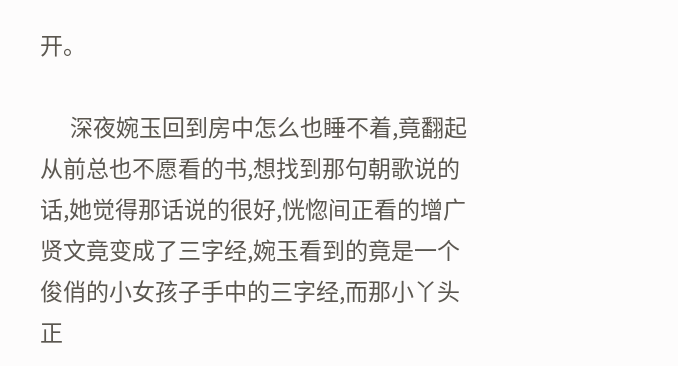开。

      深夜婉玉回到房中怎么也睡不着,竟翻起从前总也不愿看的书,想找到那句朝歌说的话,她觉得那话说的很好,恍惚间正看的增广贤文竟变成了三字经,婉玉看到的竟是一个俊俏的小女孩子手中的三字经,而那小丫头正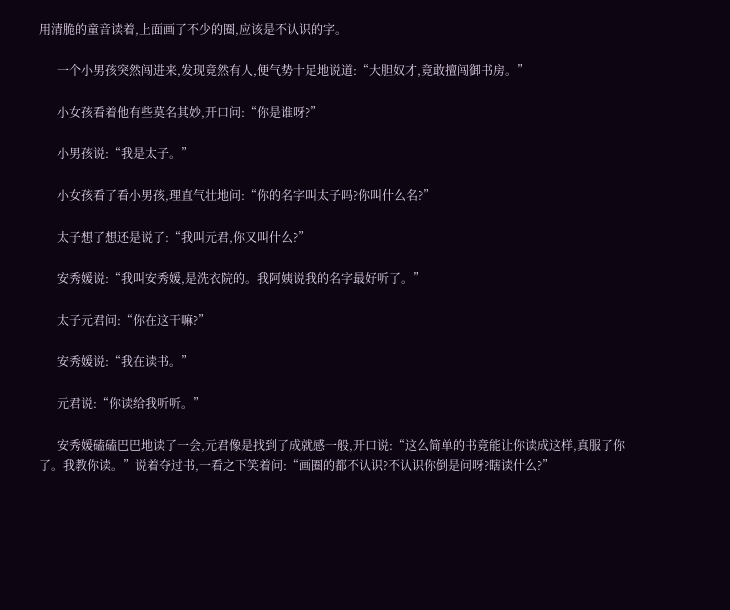用清脆的童音读着,上面画了不少的圈,应该是不认识的字。

      一个小男孩突然闯进来,发现竟然有人,便气势十足地说道:“大胆奴才,竟敢擅闯御书房。”

      小女孩看着他有些莫名其妙,开口问:“你是谁呀?”

      小男孩说:“我是太子。”

      小女孩看了看小男孩,理直气壮地问:“你的名字叫太子吗?你叫什么名?”

      太子想了想还是说了:“我叫元君,你又叫什么?”

      安秀媛说:“我叫安秀媛,是洗衣院的。我阿姨说我的名字最好听了。”

      太子元君问:“你在这干嘛?”

      安秀媛说:“我在读书。”

      元君说:“你读给我听听。”

      安秀媛磕磕巴巴地读了一会,元君像是找到了成就感一般,开口说:“这么简单的书竟能让你读成这样,真服了你了。我教你读。”说着夺过书,一看之下笑着问:“画圈的都不认识?不认识你倒是问呀?瞎读什么?”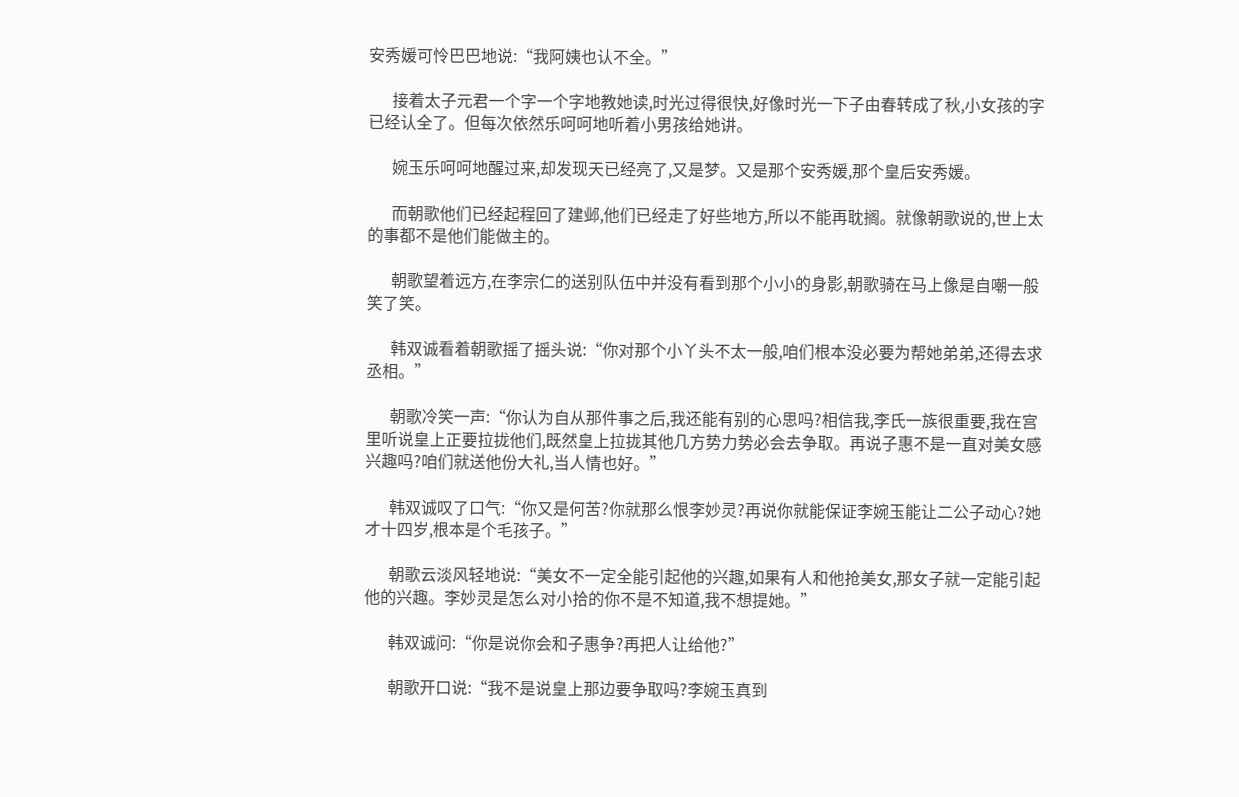安秀媛可怜巴巴地说:“我阿姨也认不全。”

      接着太子元君一个字一个字地教她读,时光过得很快,好像时光一下子由春转成了秋,小女孩的字已经认全了。但每次依然乐呵呵地听着小男孩给她讲。

      婉玉乐呵呵地醒过来,却发现天已经亮了,又是梦。又是那个安秀媛,那个皇后安秀媛。

      而朝歌他们已经起程回了建邺,他们已经走了好些地方,所以不能再耽搁。就像朝歌说的,世上太的事都不是他们能做主的。

      朝歌望着远方,在李宗仁的送别队伍中并没有看到那个小小的身影,朝歌骑在马上像是自嘲一般笑了笑。

      韩双诚看着朝歌摇了摇头说:“你对那个小丫头不太一般,咱们根本没必要为帮她弟弟,还得去求丞相。”

      朝歌冷笑一声:“你认为自从那件事之后,我还能有别的心思吗?相信我,李氏一族很重要,我在宫里听说皇上正要拉拢他们,既然皇上拉拢其他几方势力势必会去争取。再说子惠不是一直对美女感兴趣吗?咱们就送他份大礼,当人情也好。”

      韩双诚叹了口气:“你又是何苦?你就那么恨李妙灵?再说你就能保证李婉玉能让二公子动心?她才十四岁,根本是个毛孩子。”

      朝歌云淡风轻地说:“美女不一定全能引起他的兴趣,如果有人和他抢美女,那女子就一定能引起他的兴趣。李妙灵是怎么对小拾的你不是不知道,我不想提她。”

      韩双诚问:“你是说你会和子惠争?再把人让给他?”

      朝歌开口说:“我不是说皇上那边要争取吗?李婉玉真到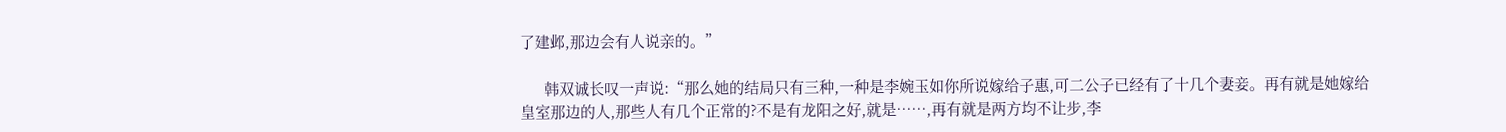了建邺,那边会有人说亲的。”

      韩双诚长叹一声说:“那么她的结局只有三种,一种是李婉玉如你所说嫁给子惠,可二公子已经有了十几个妻妾。再有就是她嫁给皇室那边的人,那些人有几个正常的?不是有龙阳之好,就是……,再有就是两方均不让步,李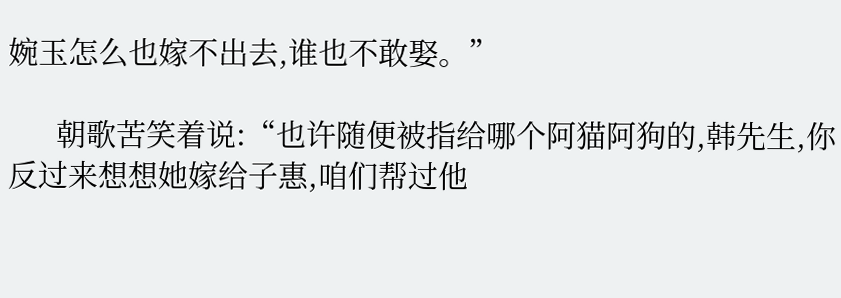婉玉怎么也嫁不出去,谁也不敢娶。”

      朝歌苦笑着说:“也许随便被指给哪个阿猫阿狗的,韩先生,你反过来想想她嫁给子惠,咱们帮过他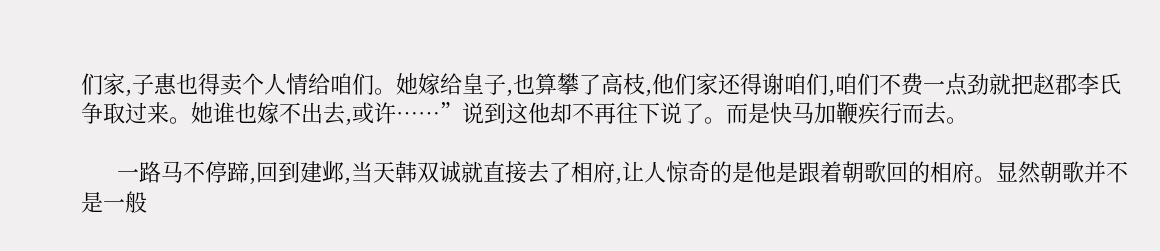们家,子惠也得卖个人情给咱们。她嫁给皇子,也算攀了高枝,他们家还得谢咱们,咱们不费一点劲就把赵郡李氏争取过来。她谁也嫁不出去,或许……”说到这他却不再往下说了。而是快马加鞭疾行而去。

      一路马不停蹄,回到建邺,当天韩双诚就直接去了相府,让人惊奇的是他是跟着朝歌回的相府。显然朝歌并不是一般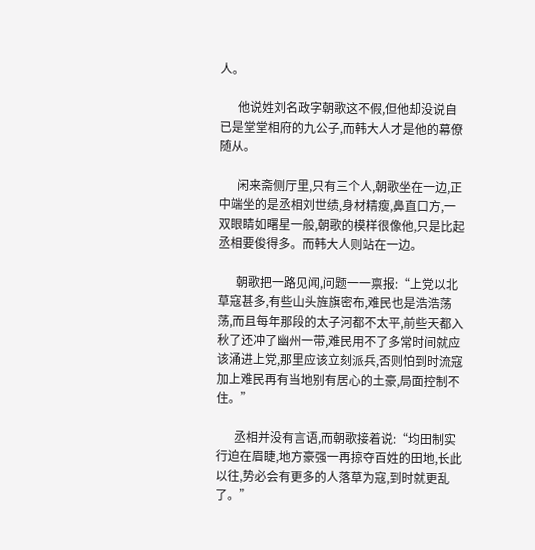人。

      他说姓刘名政字朝歌这不假,但他却没说自已是堂堂相府的九公子,而韩大人才是他的幕僚随从。

      闲来斋侧厅里,只有三个人,朝歌坐在一边,正中端坐的是丞相刘世绩,身材精瘦,鼻直口方,一双眼睛如曙星一般,朝歌的模样很像他,只是比起丞相要俊得多。而韩大人则站在一边。

      朝歌把一路见闻,问题一一禀报:“上党以北草寇甚多,有些山头旌旗密布,难民也是浩浩荡荡,而且每年那段的太子河都不太平,前些天都入秋了还冲了幽州一带,难民用不了多常时间就应该涌进上党,那里应该立刻派兵,否则怕到时流寇加上难民再有当地别有居心的土豪,局面控制不住。”

      丞相并没有言语,而朝歌接着说:“均田制实行迫在眉睫,地方豪强一再掠夺百姓的田地,长此以往,势必会有更多的人落草为寇,到时就更乱了。”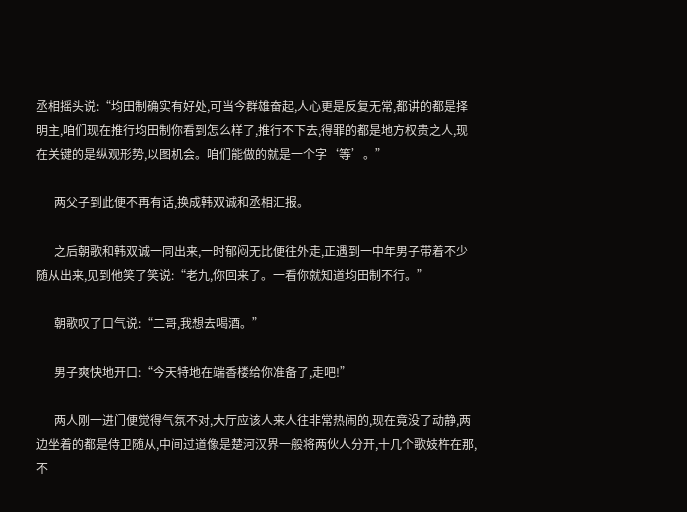丞相摇头说:“均田制确实有好处,可当今群雄奋起,人心更是反复无常,都讲的都是择明主,咱们现在推行均田制你看到怎么样了,推行不下去,得罪的都是地方权贵之人,现在关键的是纵观形势,以图机会。咱们能做的就是一个字‘等’。”

      两父子到此便不再有话,换成韩双诚和丞相汇报。

      之后朝歌和韩双诚一同出来,一时郁闷无比便往外走,正遇到一中年男子带着不少随从出来,见到他笑了笑说:“老九,你回来了。一看你就知道均田制不行。”

      朝歌叹了口气说:“二哥,我想去喝酒。”

      男子爽快地开口:“今天特地在端香楼给你准备了,走吧!”

      两人刚一进门便觉得气氛不对,大厅应该人来人往非常热闹的,现在竟没了动静,两边坐着的都是侍卫随从,中间过道像是楚河汉界一般将两伙人分开,十几个歌妓杵在那,不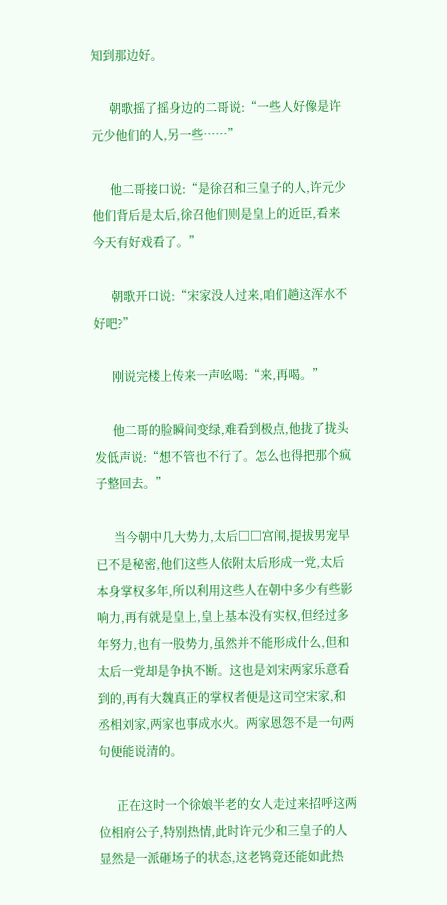知到那边好。

      朝歌摇了摇身边的二哥说:“一些人好像是许元少他们的人,另一些……”

      他二哥接口说:“是徐召和三皇子的人,许元少他们背后是太后,徐召他们则是皇上的近臣,看来今天有好戏看了。”

      朝歌开口说:“宋家没人过来,咱们趟这浑水不好吧?”

      刚说完楼上传来一声吆喝:“来,再喝。”

      他二哥的脸瞬间变绿,难看到极点,他拢了拢头发低声说:“想不管也不行了。怎么也得把那个疯子整回去。”

      当今朝中几大势力,太后□□宫闱,提拔男宠早已不是秘密,他们这些人依附太后形成一党,太后本身掌权多年,所以利用这些人在朝中多少有些影响力,再有就是皇上,皇上基本没有实权,但经过多年努力,也有一股势力,虽然并不能形成什么,但和太后一党却是争执不断。这也是刘宋两家乐意看到的,再有大魏真正的掌权者便是这司空宋家,和丞相刘家,两家也事成水火。两家恩怨不是一句两句便能说清的。

      正在这时一个徐娘半老的女人走过来招呼这两位相府公子,特别热情,此时许元少和三皇子的人显然是一派砸场子的状态,这老鸨竟还能如此热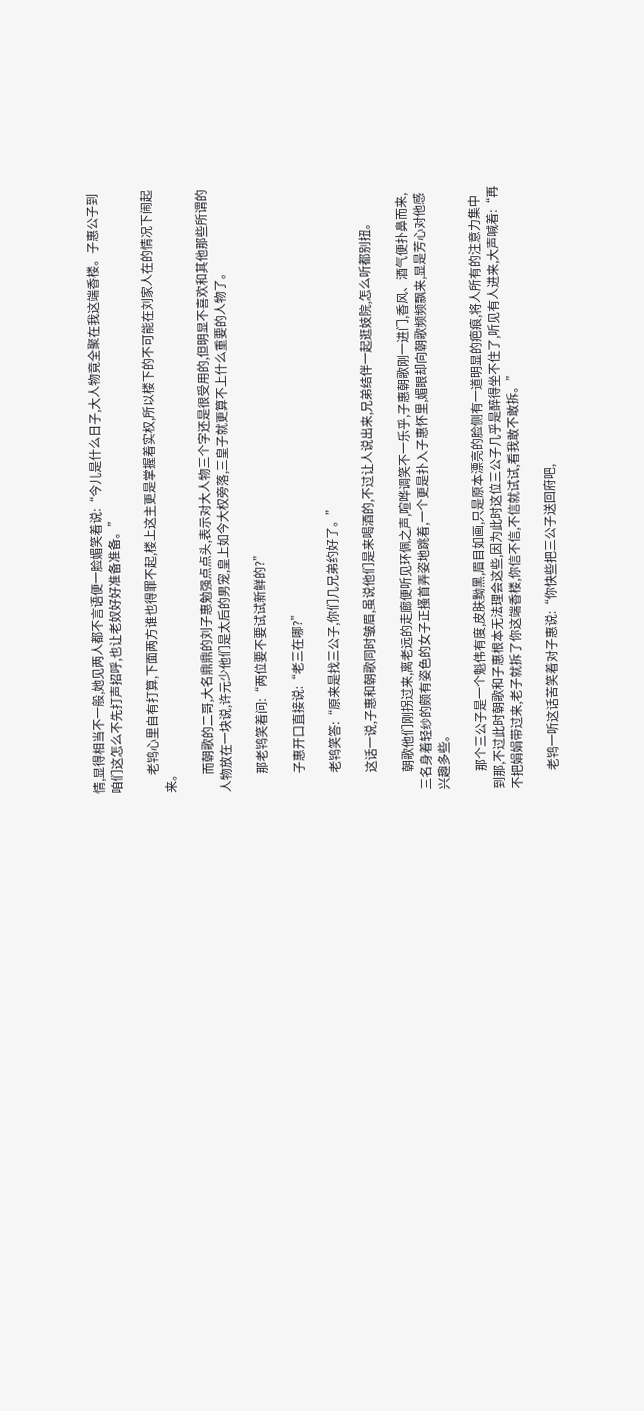情,显得相当不一般,她见两人都不言语便一脸媚笑着说:“今儿是什么日子,大人物竟全聚在我这端香楼。子惠公子到咱们这怎么不先打声招呼,也让老奴好好准备准备。”

      老鸨心里自有打算,下面两方谁也得罪不起,楼上这主更是掌握着实权,所以楼下的不可能在刘家人在的情况下闹起来。

      而朝歌的二哥,大名鼎鼎的刘子惠勉强点点头,表示对大人物三个字还是很受用的,但明显不喜欢和其他那些所谓的人物放在一块说,许元少他们是太后的男宠,皇上如今大权旁落,三皇子就更算不上什么重要的人物了。

      那老鸨笑着问:“两位要不要试试新鲜的?”

      子惠开口直接说:“老三在哪?”

      老鸨笑答:“原来是找三公子,你们几兄弟约好了。”

      这话一说,子惠和朝歌同时皱眉,虽说他们是来喝酒的,不过让人说出来,兄弟结伴一起逛妓院,怎么听都别扭。

      朝歌他们刚拐过来,离老远的走廊便听见环佩之声,喧哗调笑不一乐乎,子惠朝歌刚一进门,香风、酒气便扑鼻而来,三名身着轻纱的颇有姿色的女子正搔首弄姿地跳着,一个更是扑入子惠怀里,媚眼却向朝歌频频飘来,显是芳心对他感兴趣多些。

      那个三公子是一个魁伟有度,皮肤黝黑,眉目如画,只是原本漂亮的脸侧有一道明显的疤痕,将人所有的注意力集中到那,不过此时朝歌和子惠根本无法理会这些,因为此时这位三公子几乎是醉得坐不住了,听见有人进来,大声喊着:“再不把娟娟带过来,老子就拆了你这端香楼,你信不信,不信就试试,看我敢不敢拆。”

      老鸨一听这话苦笑着对子惠说:“你快些把三公子送回府吧,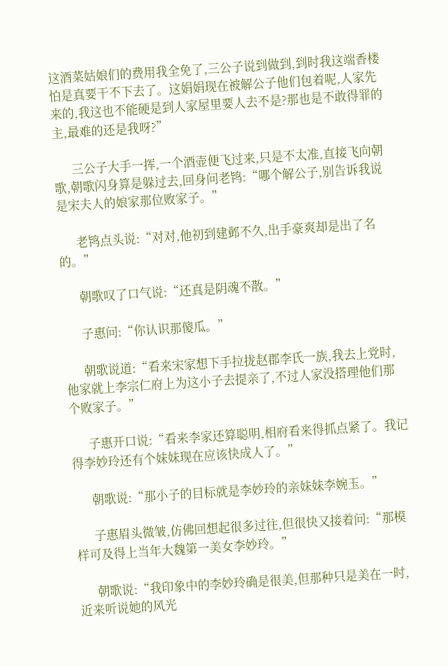这酒菜姑娘们的费用我全免了,三公子说到做到,到时我这端香楼怕是真要干不下去了。这娟娟现在被解公子他们包着呢,人家先来的,我这也不能硬是到人家屋里要人去不是?那也是不敢得罪的主,最难的还是我呀?”

      三公子大手一挥,一个酒壶便飞过来,只是不太准,直接飞向朝歌,朝歌闪身算是躲过去,回身问老鸨:“哪个解公子,别告诉我说是宋夫人的娘家那位败家子。”

      老鸨点头说:“对对,他初到建邺不久,出手豪爽却是出了名的。”

      朝歌叹了口气说:“还真是阴魂不散。”

      子惠问:“你认识那傻瓜。”

      朝歌说道:“看来宋家想下手拉拢赵郡李氏一族,我去上党时,他家就上李宗仁府上为这小子去提亲了,不过人家没搭理他们那个败家子。”

      子惠开口说:“看来李家还算聪明,相府看来得抓点紧了。我记得李妙玲还有个妹妹现在应该快成人了。”

      朝歌说:“那小子的目标就是李妙玲的亲妹妹李婉玉。”

      子惠眉头微皱,仿佛回想起很多过往,但很快又接着问:“那模样可及得上当年大魏第一美女李妙玲。”

      朝歌说:“我印象中的李妙玲确是很美,但那种只是美在一时,近来听说她的风光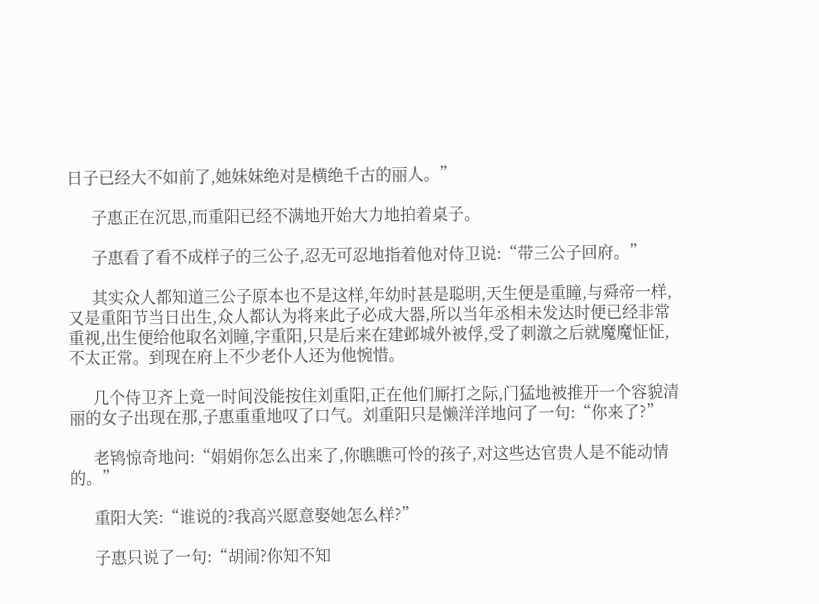日子已经大不如前了,她妹妹绝对是横绝千古的丽人。”

      子惠正在沉思,而重阳已经不满地开始大力地拍着桌子。

      子惠看了看不成样子的三公子,忍无可忍地指着他对侍卫说:“带三公子回府。”

      其实众人都知道三公子原本也不是这样,年幼时甚是聪明,天生便是重瞳,与舜帝一样,又是重阳节当日出生,众人都认为将来此子必成大器,所以当年丞相未发达时便已经非常重视,出生便给他取名刘瞳,字重阳,只是后来在建邺城外被俘,受了刺激之后就魔魔怔怔,不太正常。到现在府上不少老仆人还为他惋惜。

      几个侍卫齐上竟一时间没能按住刘重阳,正在他们厮打之际,门猛地被推开一个容貌清丽的女子出现在那,子惠重重地叹了口气。刘重阳只是懒洋洋地问了一句:“你来了?”

      老鸨惊奇地问:“娟娟你怎么出来了,你瞧瞧可怜的孩子,对这些达官贵人是不能动情的。”

      重阳大笑:“谁说的?我高兴愿意娶她怎么样?”

      子惠只说了一句:“胡闹?你知不知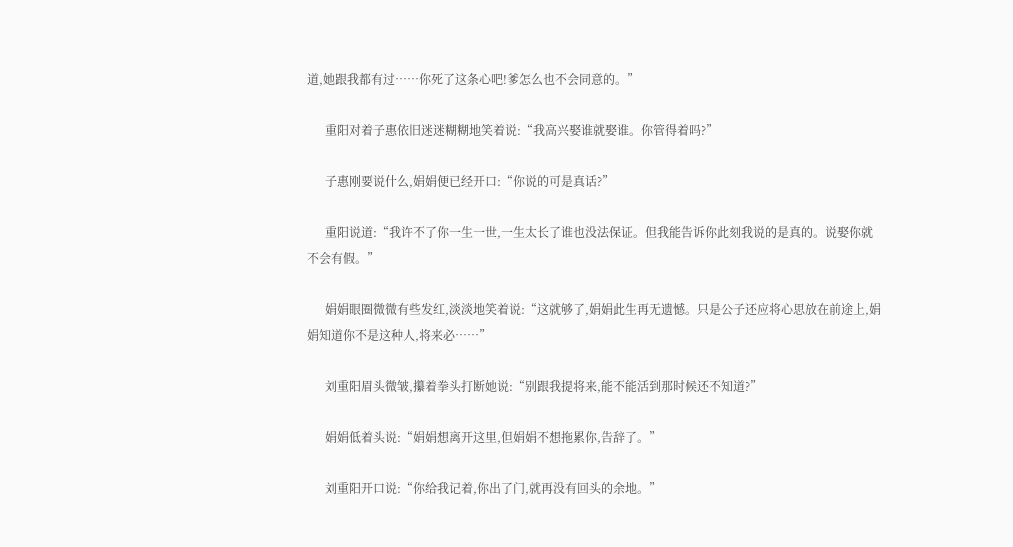道,她跟我都有过……你死了这条心吧!爹怎么也不会同意的。”

      重阳对着子惠依旧迷迷糊糊地笑着说:“我高兴娶谁就娶谁。你管得着吗?”

      子惠刚要说什么,娟娟便已经开口:“你说的可是真话?”

      重阳说道:“我许不了你一生一世,一生太长了谁也没法保证。但我能告诉你此刻我说的是真的。说娶你就不会有假。”

      娟娟眼圈微微有些发红,淡淡地笑着说:“这就够了,娟娟此生再无遗憾。只是公子还应将心思放在前途上,娟娟知道你不是这种人,将来必……”

      刘重阳眉头微皱,攥着拳头打断她说:“别跟我提将来,能不能活到那时候还不知道?”

      娟娟低着头说:“娟娟想离开这里,但娟娟不想拖累你,告辞了。”

      刘重阳开口说:“你给我记着,你出了门,就再没有回头的余地。”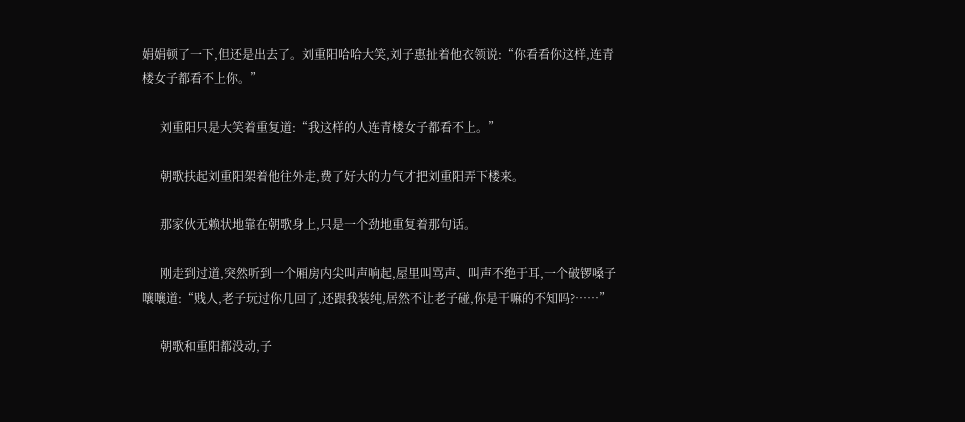娟娟顿了一下,但还是出去了。刘重阳哈哈大笑,刘子惠扯着他衣领说:“你看看你这样,连青楼女子都看不上你。”

      刘重阳只是大笑着重复道:“我这样的人连青楼女子都看不上。”

      朝歌扶起刘重阳架着他往外走,费了好大的力气才把刘重阳弄下楼来。

      那家伙无赖状地靠在朝歌身上,只是一个劲地重复着那句话。

      刚走到过道,突然听到一个厢房内尖叫声响起,屋里叫骂声、叫声不绝于耳,一个破锣嗓子嚷嚷道:“贱人,老子玩过你几回了,还跟我装纯,居然不让老子碰,你是干嘛的不知吗?……”

      朝歌和重阳都没动,子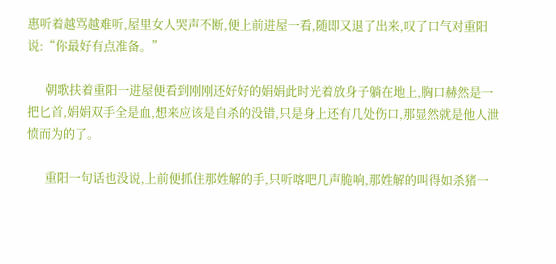惠听着越骂越难听,屋里女人哭声不断,便上前进屋一看,随即又退了出来,叹了口气对重阳说:“你最好有点准备。”

      朝歌扶着重阳一进屋便看到刚刚还好好的娟娟此时光着放身子躺在地上,胸口赫然是一把匕首,娟娟双手全是血,想来应该是自杀的没错,只是身上还有几处伤口,那显然就是他人泄愤而为的了。

      重阳一句话也没说,上前便抓住那姓解的手,只听喀吧几声脆响,那姓解的叫得如杀猪一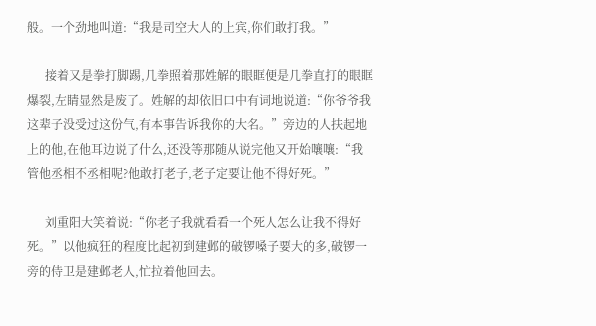般。一个劲地叫道:“我是司空大人的上宾,你们敢打我。”

      接着又是拳打脚踢,几拳照着那姓解的眼眶便是几拳直打的眼眶爆裂,左睛显然是废了。姓解的却依旧口中有词地说道:“你爷爷我这辈子没受过这份气,有本事告诉我你的大名。”旁边的人扶起地上的他,在他耳边说了什么,还没等那随从说完他又开始嚷嚷:“我管他丞相不丞相呢?他敢打老子,老子定要让他不得好死。”

      刘重阳大笑着说:“你老子我就看看一个死人怎么让我不得好死。”以他疯狂的程度比起初到建邺的破锣嗓子要大的多,破锣一旁的侍卫是建邺老人,忙拉着他回去。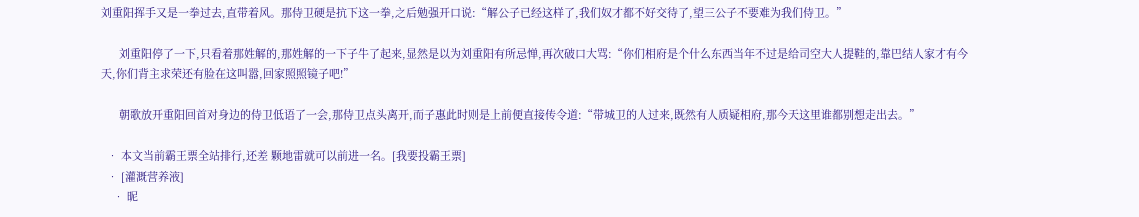刘重阳挥手又是一拳过去,直带着风。那侍卫硬是抗下这一拳,之后勉强开口说:“解公子已经这样了,我们奴才都不好交待了,望三公子不要难为我们侍卫。”

      刘重阳停了一下,只看着那姓解的,那姓解的一下子牛了起来,显然是以为刘重阳有所忌惮,再次破口大骂:“你们相府是个什么东西当年不过是给司空大人提鞋的,靠巴结人家才有今天,你们背主求荣还有脸在这叫嚣,回家照照镜子吧!”

      朝歌放开重阳回首对身边的侍卫低语了一会,那侍卫点头离开,而子惠此时则是上前便直接传令道:“带城卫的人过来,既然有人质疑相府,那今天这里谁都别想走出去。”

  • 本文当前霸王票全站排行,还差 颗地雷就可以前进一名。[我要投霸王票]
  • [灌溉营养液]
    • 昵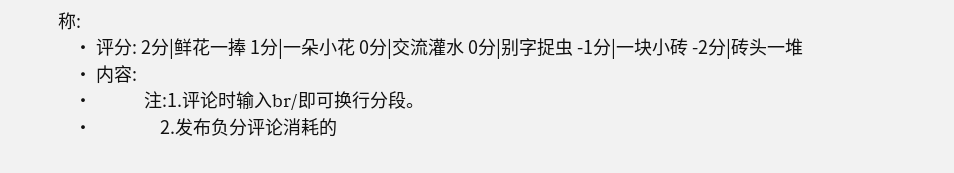称:
    • 评分: 2分|鲜花一捧 1分|一朵小花 0分|交流灌水 0分|别字捉虫 -1分|一块小砖 -2分|砖头一堆
    • 内容:
    •             注:1.评论时输入br/即可换行分段。
    •                 2.发布负分评论消耗的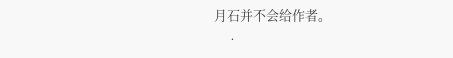月石并不会给作者。
    •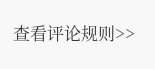查看评论规则>>